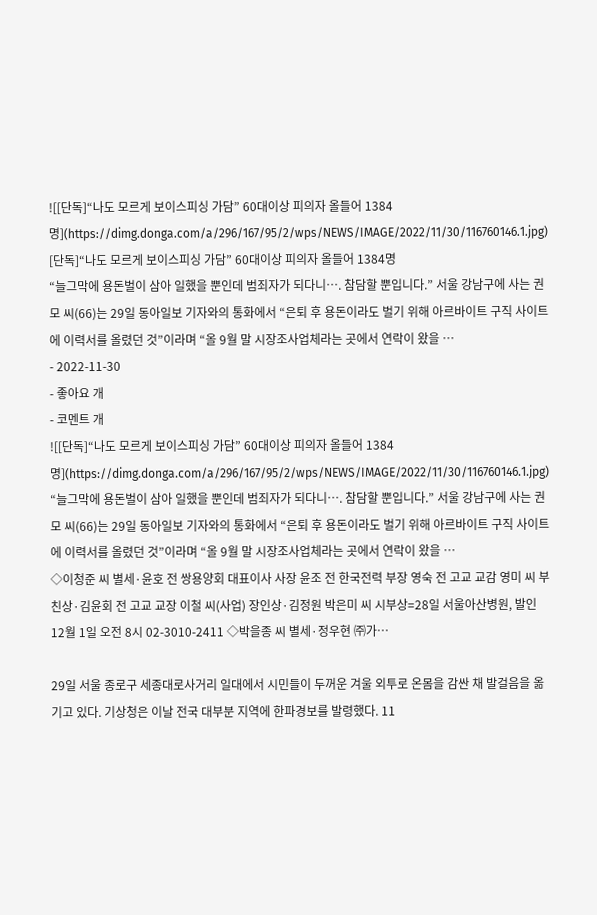![[단독]“나도 모르게 보이스피싱 가담” 60대이상 피의자 올들어 1384명](https://dimg.donga.com/a/296/167/95/2/wps/NEWS/IMAGE/2022/11/30/116760146.1.jpg)
[단독]“나도 모르게 보이스피싱 가담” 60대이상 피의자 올들어 1384명
“늘그막에 용돈벌이 삼아 일했을 뿐인데 범죄자가 되다니…. 참담할 뿐입니다.” 서울 강남구에 사는 권모 씨(66)는 29일 동아일보 기자와의 통화에서 “은퇴 후 용돈이라도 벌기 위해 아르바이트 구직 사이트에 이력서를 올렸던 것”이라며 “올 9월 말 시장조사업체라는 곳에서 연락이 왔을 …
- 2022-11-30
- 좋아요 개
- 코멘트 개
![[단독]“나도 모르게 보이스피싱 가담” 60대이상 피의자 올들어 1384명](https://dimg.donga.com/a/296/167/95/2/wps/NEWS/IMAGE/2022/11/30/116760146.1.jpg)
“늘그막에 용돈벌이 삼아 일했을 뿐인데 범죄자가 되다니…. 참담할 뿐입니다.” 서울 강남구에 사는 권모 씨(66)는 29일 동아일보 기자와의 통화에서 “은퇴 후 용돈이라도 벌기 위해 아르바이트 구직 사이트에 이력서를 올렸던 것”이라며 “올 9월 말 시장조사업체라는 곳에서 연락이 왔을 …
◇이청준 씨 별세·윤호 전 쌍용양회 대표이사 사장 윤조 전 한국전력 부장 영숙 전 고교 교감 영미 씨 부친상·김윤회 전 고교 교장 이철 씨(사업) 장인상·김정원 박은미 씨 시부상=28일 서울아산병원, 발인 12월 1일 오전 8시 02-3010-2411 ◇박을종 씨 별세·정우현 ㈜가…

29일 서울 종로구 세종대로사거리 일대에서 시민들이 두꺼운 겨울 외투로 온몸을 감싼 채 발걸음을 옮기고 있다. 기상청은 이날 전국 대부분 지역에 한파경보를 발령했다. 11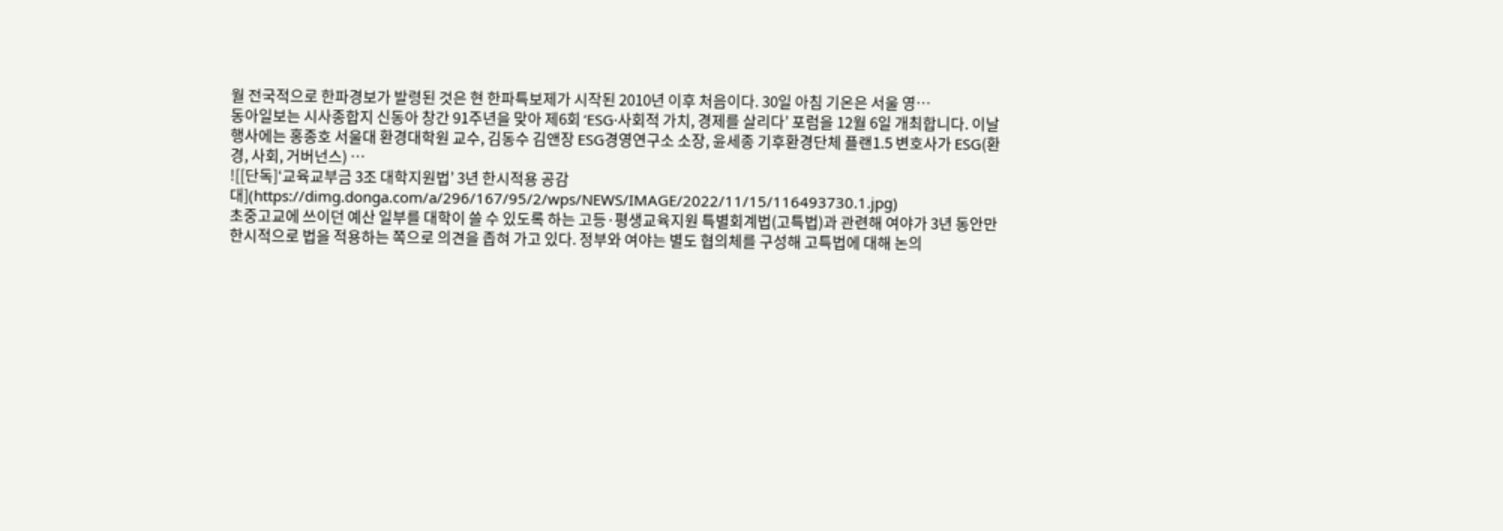월 전국적으로 한파경보가 발령된 것은 현 한파특보제가 시작된 2010년 이후 처음이다. 30일 아침 기온은 서울 영…
동아일보는 시사종합지 신동아 창간 91주년을 맞아 제6회 ‘ESG·사회적 가치, 경제를 살리다’ 포럼을 12월 6일 개최합니다. 이날 행사에는 홍종호 서울대 환경대학원 교수, 김동수 김앤장 ESG경영연구소 소장, 윤세종 기후환경단체 플랜1.5 변호사가 ESG(환경, 사회, 거버넌스) …
![[단독]‘교육교부금 3조 대학지원법’ 3년 한시적용 공감대](https://dimg.donga.com/a/296/167/95/2/wps/NEWS/IMAGE/2022/11/15/116493730.1.jpg)
초중고교에 쓰이던 예산 일부를 대학이 쓸 수 있도록 하는 고등·평생교육지원 특별회계법(고특법)과 관련해 여야가 3년 동안만 한시적으로 법을 적용하는 쪽으로 의견을 좁혀 가고 있다. 정부와 여야는 별도 협의체를 구성해 고특법에 대해 논의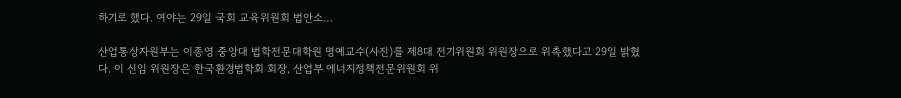하기로 했다. 여야는 29일 국회 교육위원회 법안소…

산업통상자원부는 이종영 중앙대 법학전문대학원 명예교수(사진)를 제8대 전기위원회 위원장으로 위촉했다고 29일 밝혔다. 이 신임 위원장은 한국환경법학회 회장, 산업부 에너지정책전문위원회 위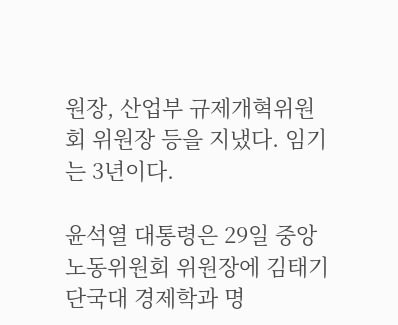원장, 산업부 규제개혁위원회 위원장 등을 지냈다. 임기는 3년이다.

윤석열 대통령은 29일 중앙노동위원회 위원장에 김태기 단국대 경제학과 명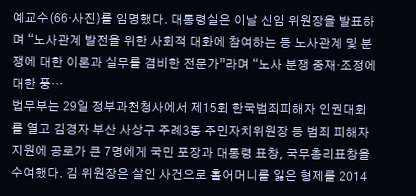예교수(66·사진)를 임명했다. 대통령실은 이날 신임 위원장을 발표하며 “노사관계 발전을 위한 사회적 대화에 참여하는 등 노사관계 및 분쟁에 대한 이론과 실무를 겸비한 전문가”라며 “노사 분쟁 중재·조정에 대한 풍…
법무부는 29일 정부과천청사에서 제15회 한국범죄피해자 인권대회를 열고 김경자 부산 사상구 주례3동 주민자치위원장 등 범죄 피해자 지원에 공로가 큰 7명에게 국민 포장과 대통령 표창, 국무총리표창을 수여했다. 김 위원장은 살인 사건으로 홀어머니를 잃은 형제를 2014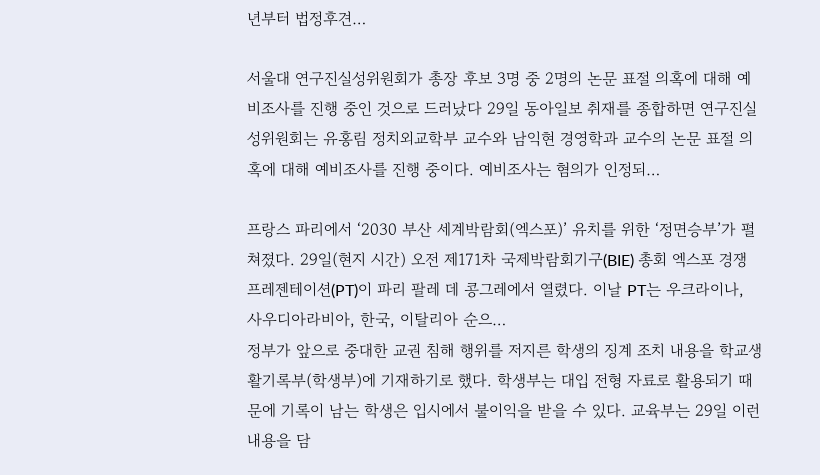년부터 법정후견…

서울대 연구진실성위원회가 총장 후보 3명 중 2명의 논문 표절 의혹에 대해 예비조사를 진행 중인 것으로 드러났다 29일 동아일보 취재를 종합하면 연구진실성위원회는 유홍림 정치외교학부 교수와 남익현 경영학과 교수의 논문 표절 의혹에 대해 예비조사를 진행 중이다. 예비조사는 혐의가 인정되…

프랑스 파리에서 ‘2030 부산 세계박람회(엑스포)’ 유치를 위한 ‘정면승부’가 펼쳐졌다. 29일(현지 시간) 오전 제171차 국제박람회기구(BIE) 총회 엑스포 경쟁 프레젠테이션(PT)이 파리 팔레 데 콩그레에서 열렸다. 이날 PT는 우크라이나, 사우디아라비아, 한국, 이탈리아 순으…
정부가 앞으로 중대한 교권 침해 행위를 저지른 학생의 징계 조치 내용을 학교생활기록부(학생부)에 기재하기로 했다. 학생부는 대입 전형 자료로 활용되기 때문에 기록이 남는 학생은 입시에서 불이익을 받을 수 있다. 교육부는 29일 이런 내용을 담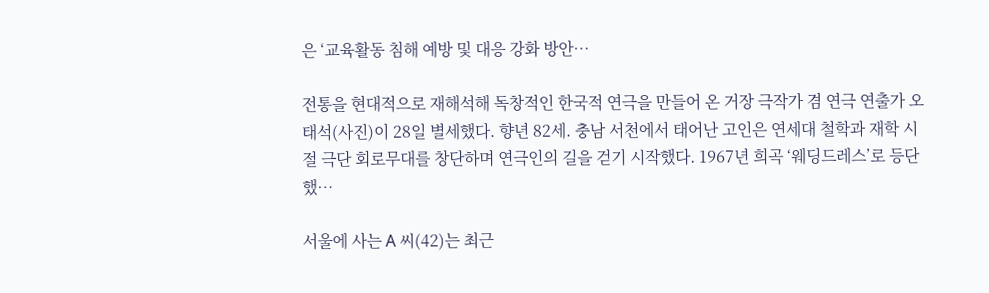은 ‘교육활동 침해 예방 및 대응 강화 방안…

전통을 현대적으로 재해석해 독창적인 한국적 연극을 만들어 온 거장 극작가 겸 연극 연출가 오태석(사진)이 28일 별세했다. 향년 82세. 충남 서천에서 태어난 고인은 연세대 철학과 재학 시절 극단 회로무대를 창단하며 연극인의 길을 걷기 시작했다. 1967년 희곡 ‘웨딩드레스’로 등단했…

서울에 사는 A 씨(42)는 최근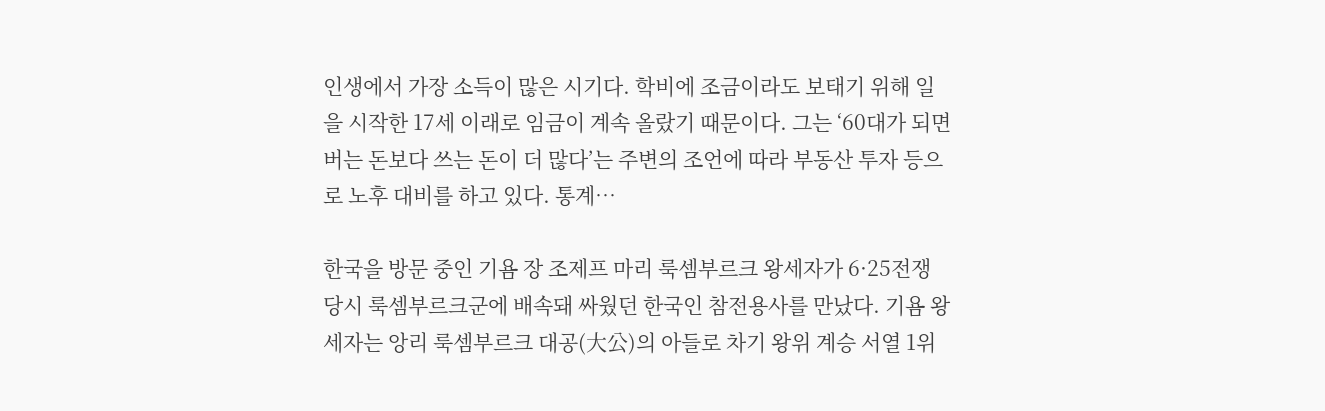인생에서 가장 소득이 많은 시기다. 학비에 조금이라도 보태기 위해 일을 시작한 17세 이래로 임금이 계속 올랐기 때문이다. 그는 ‘60대가 되면 버는 돈보다 쓰는 돈이 더 많다’는 주변의 조언에 따라 부동산 투자 등으로 노후 대비를 하고 있다. 통계…

한국을 방문 중인 기욤 장 조제프 마리 룩셈부르크 왕세자가 6·25전쟁 당시 룩셈부르크군에 배속돼 싸웠던 한국인 참전용사를 만났다. 기욤 왕세자는 앙리 룩셈부르크 대공(大公)의 아들로 차기 왕위 계승 서열 1위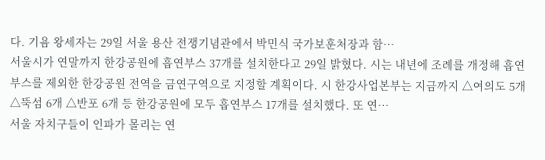다. 기욤 왕세자는 29일 서울 용산 전쟁기념관에서 박민식 국가보훈처장과 함…
서울시가 연말까지 한강공원에 흡연부스 37개를 설치한다고 29일 밝혔다. 시는 내년에 조례를 개정해 흡연부스를 제외한 한강공원 전역을 금연구역으로 지정할 계획이다. 시 한강사업본부는 지금까지 △여의도 5개 △뚝섬 6개 △반포 6개 등 한강공원에 모두 흡연부스 17개를 설치했다. 또 연…
서울 자치구들이 인파가 몰리는 연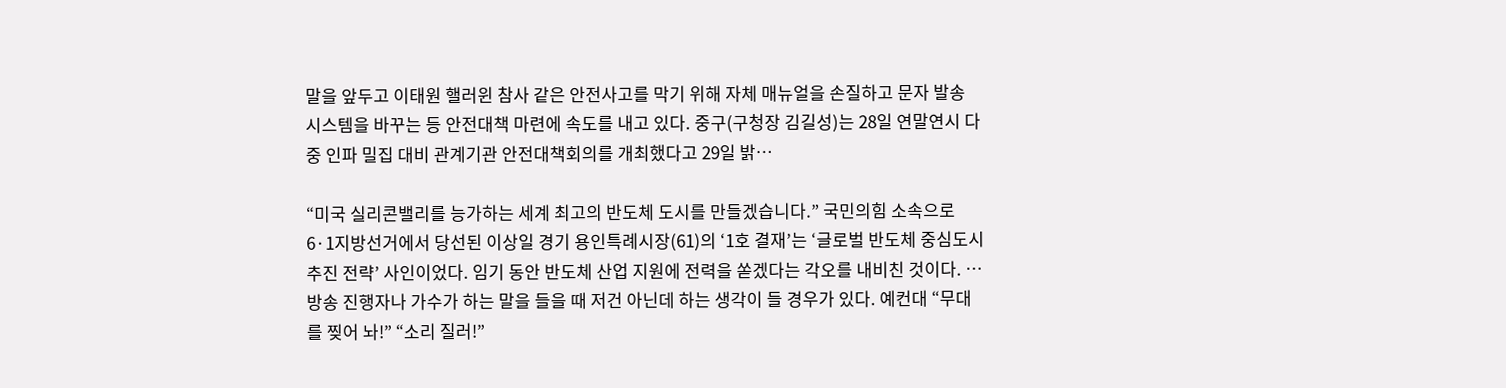말을 앞두고 이태원 핼러윈 참사 같은 안전사고를 막기 위해 자체 매뉴얼을 손질하고 문자 발송 시스템을 바꾸는 등 안전대책 마련에 속도를 내고 있다. 중구(구청장 김길성)는 28일 연말연시 다중 인파 밀집 대비 관계기관 안전대책회의를 개최했다고 29일 밝…

“미국 실리콘밸리를 능가하는 세계 최고의 반도체 도시를 만들겠습니다.” 국민의힘 소속으로 6·1지방선거에서 당선된 이상일 경기 용인특례시장(61)의 ‘1호 결재’는 ‘글로벌 반도체 중심도시 추진 전략’ 사인이었다. 임기 동안 반도체 산업 지원에 전력을 쏟겠다는 각오를 내비친 것이다. …
방송 진행자나 가수가 하는 말을 들을 때 저건 아닌데 하는 생각이 들 경우가 있다. 예컨대 “무대를 찢어 놔!” “소리 질러!”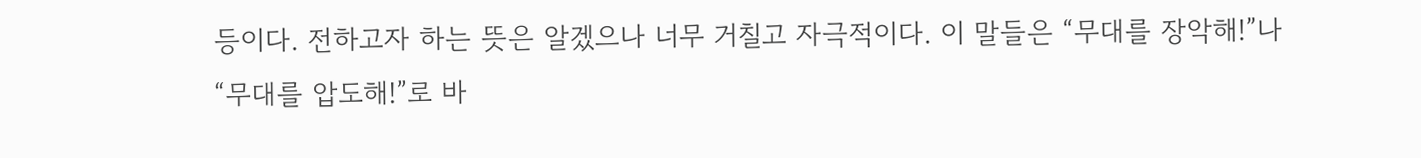등이다. 전하고자 하는 뜻은 알겠으나 너무 거칠고 자극적이다. 이 말들은 “무대를 장악해!”나 “무대를 압도해!”로 바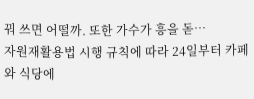꿔 쓰면 어떨까. 또한 가수가 흥을 돋…
자원재활용법 시행 규칙에 따라 24일부터 카페와 식당에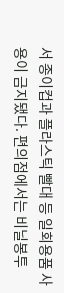서 종이컵과 플라스틱 빨대 등 일회용품 사용이 금지됐다. 편의점에서는 비닐봉투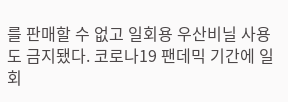를 판매할 수 없고 일회용 우산비닐 사용도 금지됐다. 코로나19 팬데믹 기간에 일회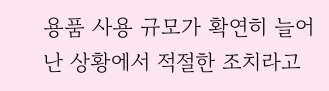용품 사용 규모가 확연히 늘어난 상황에서 적절한 조치라고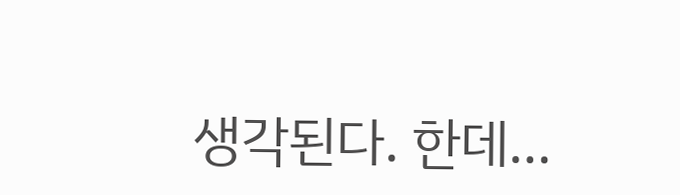생각된다. 한데…